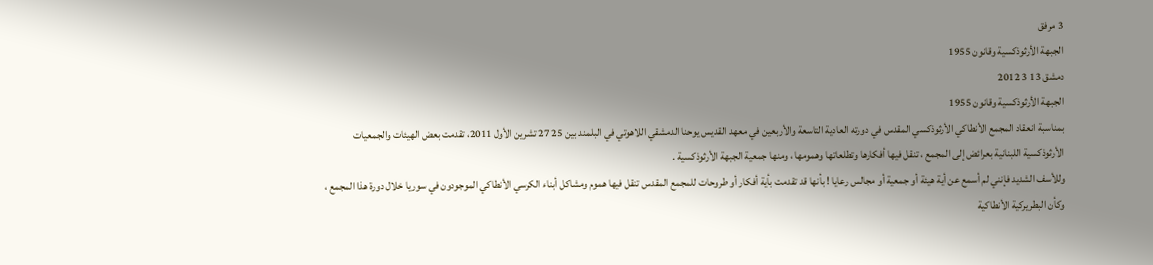3 مرفق
الجبهة الأرثوذكسية وقانون 1955
دمشق 13 3 2012
الجبهة الأرثوذكسية وقانون 1955
بمناسبة انعقاد المجمع الأنطاكي الأرثوذكسي المقدس في دورته العادية التاسعة والأربعين في معهد القديس يوحنا الدمشقي اللاهوتي في البلمند بين 25 27 تشرين الأول 2011، تقدمت بعض الهيئات والجمعيات الأرثوذكسية اللبنانية بعرائض إلى المجمع ، تنقل فيها أفكارها وتطلعاتها وهمومها ، ومنها جمعية الجبهة الأرثوذكسية .
وللأسف الشديد فإنني لم أسمع عن أية هيئة أو جمعية أو مجالس رعايا ! بأنها قد تقدمت بأية أفكار أو طروحات للمجمع المقدس تنقل فيها هموم ومشاكل أبناء الكرسي الأنطاكي الموجودون في سوريا خلال دورة هذا المجمع ، وكأن البطريركية الأنطاكية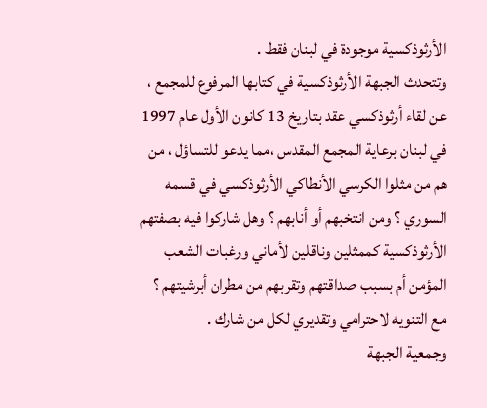الأرثوذكسية موجودة في لبنان فقط .
وتتحدث الجبهة الأرثوذكسية في كتابها المرفوع للمجمع ، عن لقاء أرثوذكسي عقد بتاريخ 13 كانون الأول عام 1997 في لبنان برعاية المجمع المقدس ،مما يدعو للتساؤل ، من هم من مثلوا الكرسي الأنطاكي الأرثوذكسي في قسمه السوري ؟ ومن انتخبهم أو أنابهم ؟ وهل شاركوا فيه بصفتهم الأرثوذكسية كممثلين وناقلين لأماني ورغبات الشعب المؤمن أم بسبب صداقتهم وتقربهم من مطران أبرشيتهم ؟ مع التنويه لاحترامي وتقديري لكل من شارك .
وجمعية الجبهة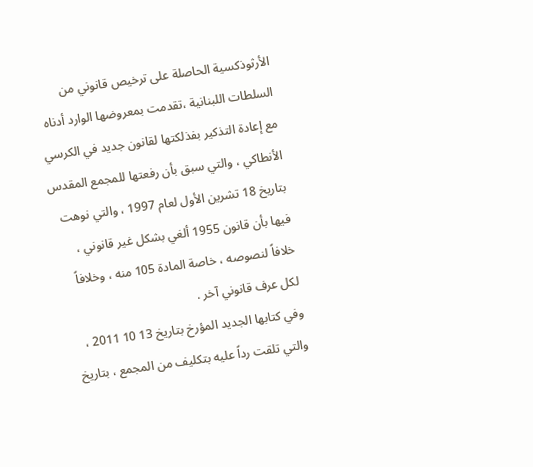الأرثوذكسية الحاصلة على ترخيص قانوني من السلطات اللبنانية ،تقدمت بمعروضها الوارد أدناه مع إعادة التذكير بفذلكتها لقانون جديد في الكرسي الأنطاكي ، والتي سبق بأن رفعتها للمجمع المقدس بتاريخ 18 تشرين الأول لعام 1997 ، والتي نوهت فيها بأن قانون 1955 ألغي بشكل غير قانوني ، خلافاً لنصوصه ، خاصة المادة 105 منه ، وخلافاً لكل عرف قانوني آخر .
وفي كتابها الجديد المؤرخ بتاريخ 13 10 2011 ، والتي تلقت رداً عليه بتكليف من المجمع ، بتاريخ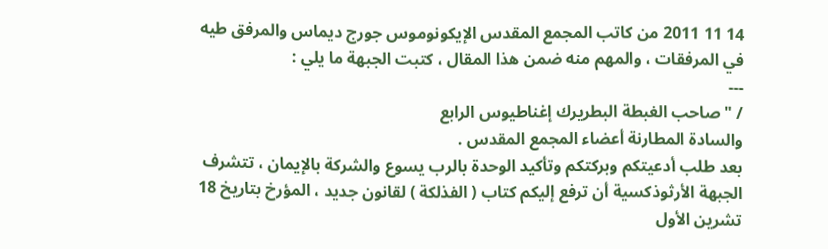14 11 2011 من كاتب المجمع المقدس الإيكونوموس جورج ديماس والمرفق طيه في المرفقات ، والمهم منه ضمن هذا المقال ، كتبت الجبهة ما يلي :
---
/ " صاحب الغبطة البطريرك إغناطيوس الرابع
والسادة المطارنة أعضاء المجمع المقدس .
بعد طلب أدعيتكم وبركتكم وتأكيد الوحدة بالرب يسوع والشركة بالإيمان ، تتشرف الجبهة الأرثوذكسية أن ترفع إليكم كتاب ( الفذلكة ) لقانون جديد ، المؤرخ بتاريخ 18 تشرين الأول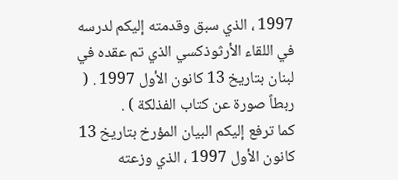1997 ، الذي سبق وقدمته إليكم لدرسه في اللقاء الأرثوذكسي الذي تم عقده في لبنان بتاريخ 13 كانون الأول 1997 . ( ربطاً صورة عن كتاب الفذلكة ) .
كما ترفع إليكم البيان المؤرخ بتاريخ 13 كانون الأول 1997 ، الذي وزعته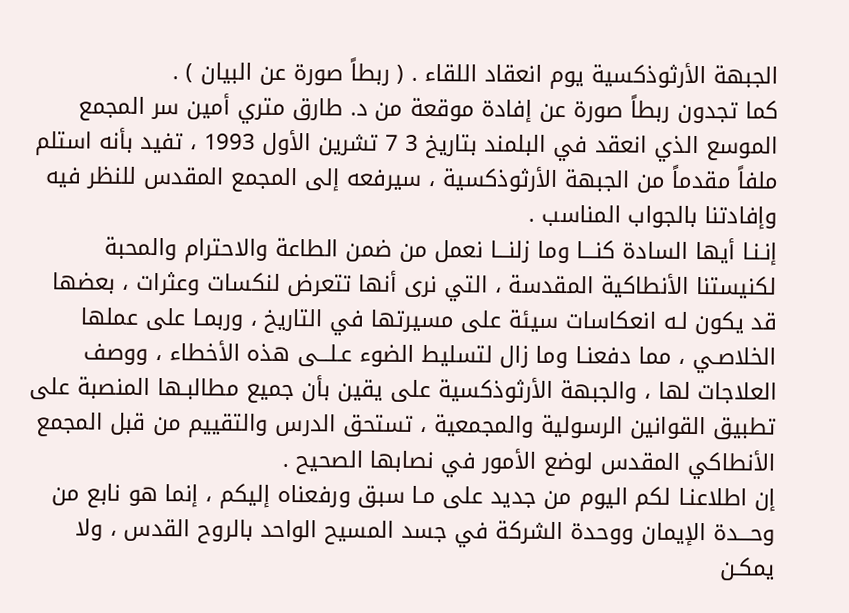الجبهة الأرثوذكسية يوم انعقاد اللقاء . ( ربطاً صورة عن البيان ) .
كما تجدون ربطاً صورة عن إفادة موقعة من د. طارق متري أمين سر المجمع الموسع الذي انعقد في البلمند بتاريخ 3 7 تشرين الأول 1993 ، تفيد بأنه استلم ملفاً مقدماً من الجبهة الأرثوذكسية ، سيرفعه إلى المجمع المقدس للنظر فيه وإفادتنا بالجواب المناسب .
إنـنـا أيها السادة كنـــا وما زلنـــا نعمل من ضمن الطاعة والاحترام والمحبة لكنيستنا الأنطاكية المقدسة ، التي نرى أنها تتعرض لنكسات وعثرات ، بعضها قد يكون لـه انعكاسات سيئة على مسيرتها في التاريخ ، وربمـا على عملها الخلاصـي ، مما دفعنـا وما زال لتسليط الضوء عـلـــى هذه الأخطاء ، ووصف العلاجات لها ، والجبهة الأرثوذكسية على يقين بأن جميع مطالبـها المنصبة على تطبيق القوانين الرسولية والمجمعية ، تستحق الدرس والتقييم من قبل المجمع الأنطاكي المقدس لوضع الأمور في نصابها الصحيح .
إن اطلاعنـا لكم اليوم من جديد على مـا سبق ورفعناه إليكم ، إنما هو نابع من وحـــدة الإيمان ووحدة الشركة في جسد المسيح الواحد بالروح القدس ، ولا يمكـن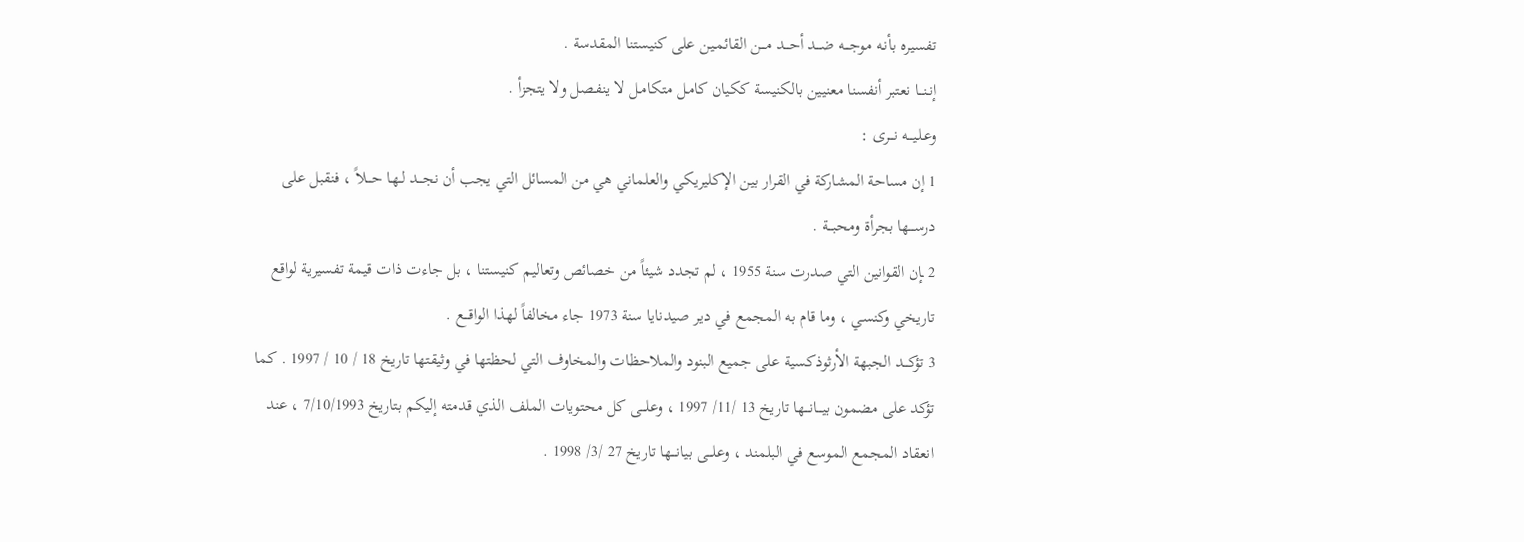تفسيره بأنـه موجـــه ضـــد أحـــد مـــن القائمـين على كنيستنا المقدسة .
إنـنـــا نعتبر أنفسنا معنيين بالكنيسة ككيان كامـل متكامـل لا ينفـصل ولا يتجزأ .
وعـلـيـــه نـــرى :
1 إن مساحة المشاركة في القرار بين الإكليريكي والعلماني هي من المسائل التي يجب أن نجـــد لـهـا حـــلاً ، فنقبل على درســـها بجرأة ومحبـــة .
2 ـإن القوانين التي صدرت سنة 1955 ، لم تجدد شيئاً من خصائص وتعاليم كنيستنا ، بل جاءت ذات قيمة تفسيرية لواقع تاريخي وكنسي ، وما قام به المجمع في دير صيدنايا سنة 1973 جاء مخالفاً لهذا الواقـــع .
3 تؤكـــد الجبهة الأرثوذكسية على جميع البنود والملاحظات والمخاوف التي لحظتها في وثيقتها تاريخ 18 / 10 / 1997 . كما تؤكد على مضمون بيـــانـــها تاريخ 13 /11/ 1997 ، وعلـــى كل محتويات الملف الذي قدمته إليكم بتاريخ 7/10/1993 ، عند انعقاد المجمع الموسع في البلمند ، وعلـــى بيانـــها تاريخ 27 /3/ 1998 .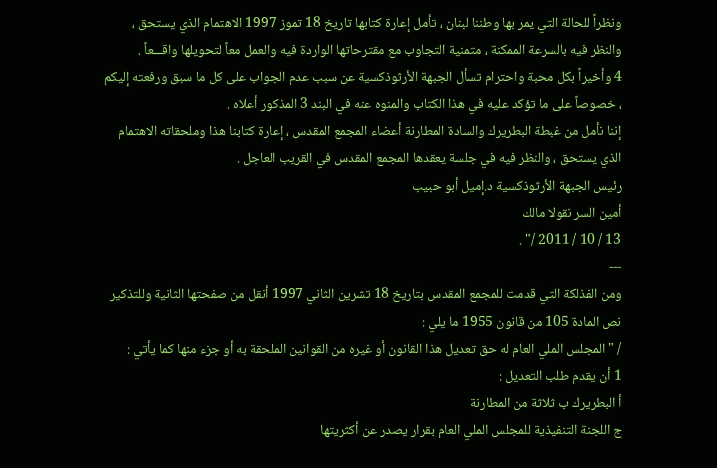ونظراً للحالة التي يمر بها وطننا لبنان ، تأمل إعارة كتابها تاريخ 18 تموز 1997 الاهتمام الذي يستحق ، والنظر فيه بالسرعة الممكنة ، متمنية التجاوب مع مقترحاتها الواردة فيه والعمل معاً لتحويلها واقـــعاً .
4 وأخيراً بكل محبة واحترام تسأل الجبهة الأرثوذكسية عن سبب عدم الجواب على كل ما سبق ورفعته إليكم ، خصوصاً على ما تؤكد عليه في هذا الكتاب والمنوه عنه في البند 3 المذكور أعلاه .
إننا نأمل من غبطة البطريرك والسادة المطارنة أعضاء المجمع المقدس ، إعارة كتابنا هذا وملحقاته الاهتمام الذي يستحق ، والنظر فيه في جلسة يعقدها المجمع المقدس في القريب العاجل .
رئيس الجبهة الأرثوذكسية د.إميل أبو حبيب
أمين السر نقولا مالك
13 / 10 / 2011 /" .
---
ومن الفذلكة التي قدمت للمجمع المقدس بتاريخ 18 تشرين الثاني 1997 أنقل من صفحتها الثانية وللتذكير نص المادة 105 من قانون 1955 ما يلي :
/ " المجلس الملي العام له حق تعديل هذا القانون أو غيره من القوانين الملحقة به أو جزء منها كما يأتي :
1 أن يقدم طلب التعديل :
أ البطريرك ب ثلاثة من المطارنة
ج اللجنة التنفيذية للمجلس الملي العام بقرار يصدر عن أكثريتها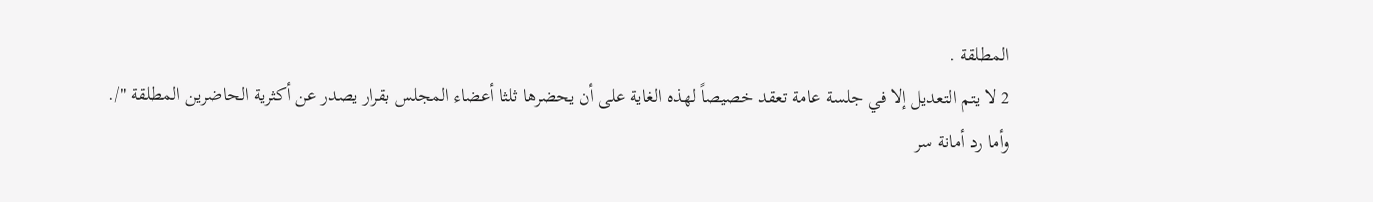المطلقة .
2 لا يتم التعديل إلا في جلسة عامة تعقد خصيصاً لهذه الغاية على أن يحضرها ثلثا أعضاء المجلس بقرار يصدر عن أكثرية الحاضرين المطلقة "/.
وأما رد أمانة سر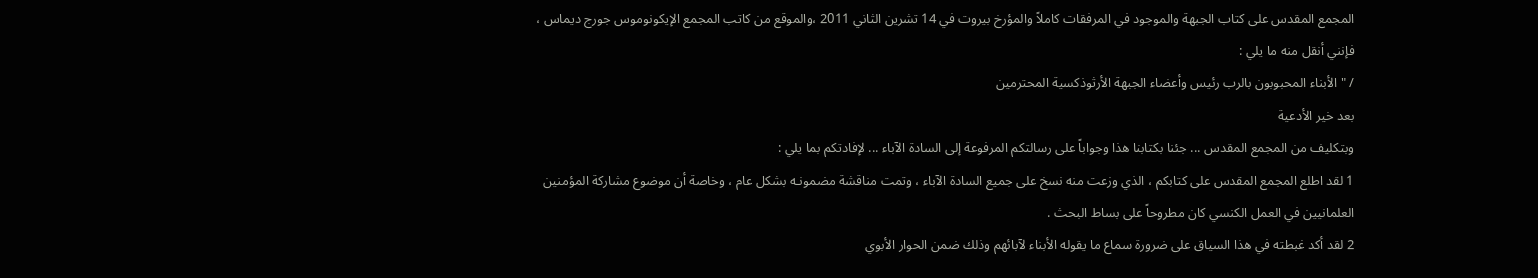المجمع المقدس على كتاب الجبهة والموجود في المرفقات كاملاً والمؤرخ بيروت في 14 تشرين الثاني 2011 ،والموقع من كاتب المجمع الإيكونوموس جورج ديماس ، فإنني أنقل منه ما يلي :
/ " الأبناء المحبوبون بالرب رئيس وأعضاء الجبهة الأرثوذكسية المحترمين
بعد خير الأدعية
وبتكليف من المجمع المقدس ... جئنا بكتابنا هذا وجواباً على رسالتكم المرفوعة إلى السادة الآباء ... لإفادتكم بما يلي :
1 لقد اطلع المجمع المقدس على كتابكم ، الذي وزعت منه نسخ على جميع السادة الآباء ، وتمت مناقشة مضمونـه بشكل عام ، وخاصة أن موضوع مشاركة المؤمنين العلمانيين في العمل الكنسي كان مطروحاً على بساط البحث .
2 لقد أكد غبطته في هذا السياق على ضرورة سماع ما يقوله الأبناء لآبائهم وذلك ضمن الحوار الأبوي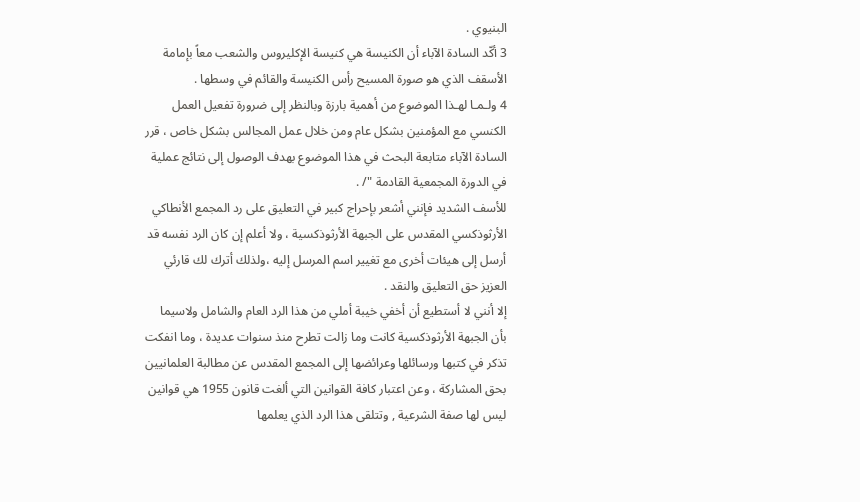البنيوي .
3 أكّد السادة الآباء أن الكنيسة هي كنيسة الإكليروس والشعب معاً بإمامة الأسقف الذي هو صورة المسيح رأس الكنيسة والقائم في وسطها .
4 ولـمـا لهـذا الموضوع من أهمية بارزة وبالنظر إلى ضرورة تفعيل العمل الكنسي مع المؤمنين بشكل عام ومن خلال عمل المجالس بشكل خاص ، قرر السادة الآباء متابعة البحث في هذا الموضوع بهدف الوصول إلى نتائج عملية في الدورة المجمعية القادمة "/ .
للأسف الشديد فإنني أشعر بإحراج كبير في التعليق على رد المجمع الأنطاكي الأرثوذكسي المقدس على الجبهة الأرثوذكسية ، ولا أعلم إن كان الرد نفسه قد أرسل إلى هيئات أخرى مع تغيير اسم المرسل إليه ،ولذلك أترك لك قارئي العزيز حق التعليق والنقد .
إلا أنني لا أستطيع أن أخفي خيبة أملي من هذا الرد العام والشامل ولاسيما بأن الجبهة الأرثوذكسية كانت وما زالت تطرح منذ سنوات عديدة ، وما انفكت تذكر في كتبها ورسائلها وعرائضها إلى المجمع المقدس عن مطالبة العلمانيين بحق المشاركة ، وعن اعتبار كافة القوانين التي ألغت قانون 1955 هي قوانين ليس لها صفة الشرعية , وتتلقى هذا الرد الذي يعلمها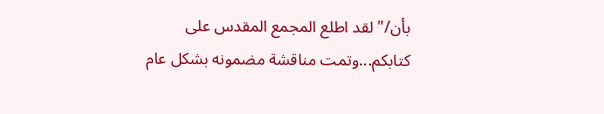بأن/" لقد اطلع المجمع المقدس على كتابكم...وتمت مناقشة مضمونه بشكل عام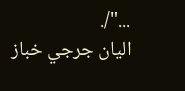..."/.
اليان جرجي خباز